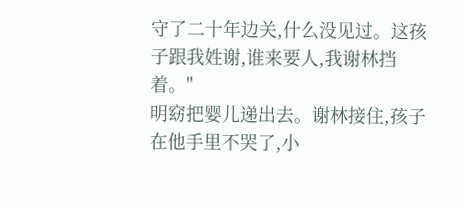守了二十年边关,什么没见过。这孩子跟我姓谢,谁来要人,我谢林挡着。"
明窈把婴儿递出去。谢林接住,孩子在他手里不哭了,小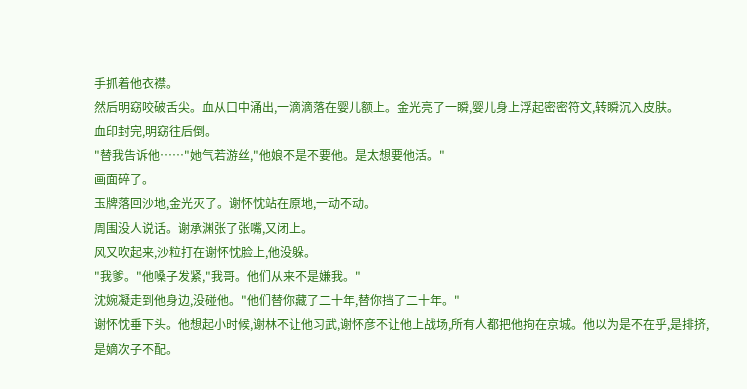手抓着他衣襟。
然后明窈咬破舌尖。血从口中涌出,一滴滴落在婴儿额上。金光亮了一瞬,婴儿身上浮起密密符文,转瞬沉入皮肤。
血印封完,明窈往后倒。
"替我告诉他……"她气若游丝,"他娘不是不要他。是太想要他活。"
画面碎了。
玉牌落回沙地,金光灭了。谢怀忱站在原地,一动不动。
周围没人说话。谢承渊张了张嘴,又闭上。
风又吹起来,沙粒打在谢怀忱脸上,他没躲。
"我爹。"他嗓子发紧,"我哥。他们从来不是嫌我。"
沈婉凝走到他身边,没碰他。"他们替你藏了二十年,替你挡了二十年。"
谢怀忱垂下头。他想起小时候,谢林不让他习武,谢怀彦不让他上战场,所有人都把他拘在京城。他以为是不在乎,是排挤,是嫡次子不配。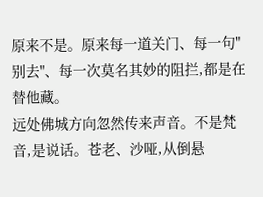原来不是。原来每一道关门、每一句"别去"、每一次莫名其妙的阻拦,都是在替他藏。
远处佛城方向忽然传来声音。不是梵音,是说话。苍老、沙哑,从倒悬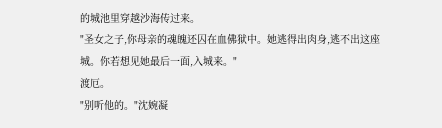的城池里穿越沙海传过来。
"圣女之子,你母亲的魂魄还囚在血佛狱中。她逃得出肉身,逃不出这座城。你若想见她最后一面,入城来。"
渡厄。
"别听他的。"沈婉凝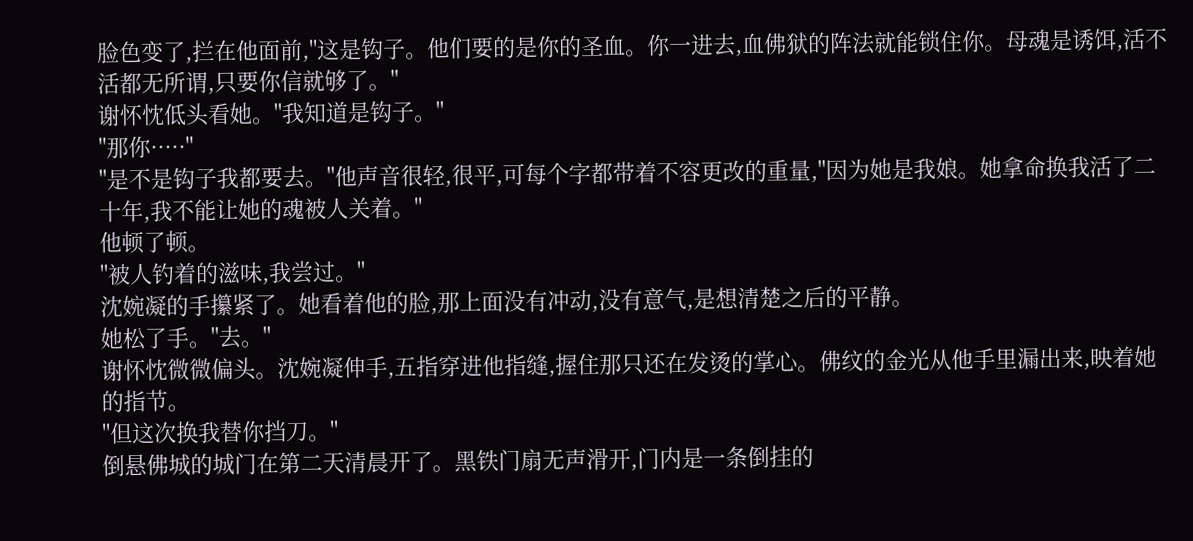脸色变了,拦在他面前,"这是钩子。他们要的是你的圣血。你一进去,血佛狱的阵法就能锁住你。母魂是诱饵,活不活都无所谓,只要你信就够了。"
谢怀忱低头看她。"我知道是钩子。"
"那你·····"
"是不是钩子我都要去。"他声音很轻,很平,可每个字都带着不容更改的重量,"因为她是我娘。她拿命换我活了二十年,我不能让她的魂被人关着。"
他顿了顿。
"被人钓着的滋味,我尝过。"
沈婉凝的手攥紧了。她看着他的脸,那上面没有冲动,没有意气,是想清楚之后的平静。
她松了手。"去。"
谢怀忱微微偏头。沈婉凝伸手,五指穿进他指缝,握住那只还在发烫的掌心。佛纹的金光从他手里漏出来,映着她的指节。
"但这次换我替你挡刀。"
倒悬佛城的城门在第二天清晨开了。黑铁门扇无声滑开,门内是一条倒挂的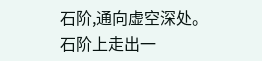石阶,通向虚空深处。
石阶上走出一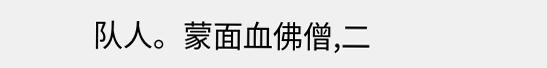队人。蒙面血佛僧,二